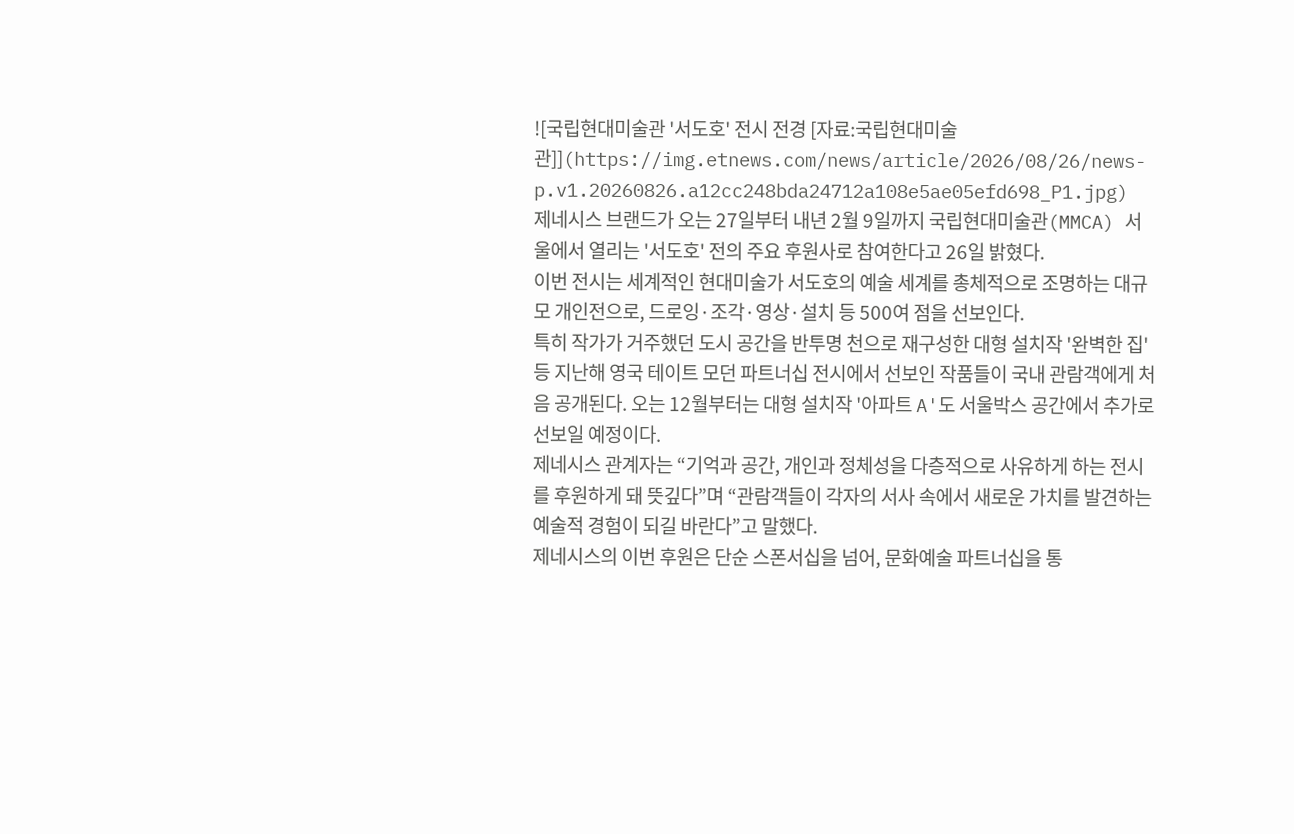![국립현대미술관 '서도호' 전시 전경 [자료:국립현대미술관]](https://img.etnews.com/news/article/2026/08/26/news-p.v1.20260826.a12cc248bda24712a108e5ae05efd698_P1.jpg)
제네시스 브랜드가 오는 27일부터 내년 2월 9일까지 국립현대미술관(MMCA) 서울에서 열리는 '서도호' 전의 주요 후원사로 참여한다고 26일 밝혔다.
이번 전시는 세계적인 현대미술가 서도호의 예술 세계를 총체적으로 조명하는 대규모 개인전으로, 드로잉·조각·영상·설치 등 500여 점을 선보인다.
특히 작가가 거주했던 도시 공간을 반투명 천으로 재구성한 대형 설치작 '완벽한 집' 등 지난해 영국 테이트 모던 파트너십 전시에서 선보인 작품들이 국내 관람객에게 처음 공개된다. 오는 12월부터는 대형 설치작 '아파트 A'도 서울박스 공간에서 추가로 선보일 예정이다.
제네시스 관계자는 “기억과 공간, 개인과 정체성을 다층적으로 사유하게 하는 전시를 후원하게 돼 뜻깊다”며 “관람객들이 각자의 서사 속에서 새로운 가치를 발견하는 예술적 경험이 되길 바란다”고 말했다.
제네시스의 이번 후원은 단순 스폰서십을 넘어, 문화예술 파트너십을 통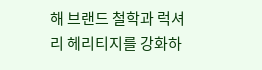해 브랜드 철학과 럭셔리 헤리티지를 강화하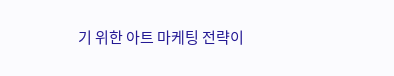기 위한 아트 마케팅 전략이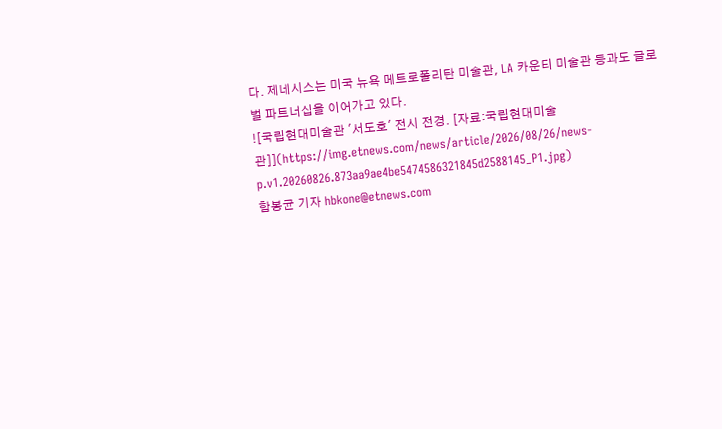다. 제네시스는 미국 뉴욕 메트로폴리탄 미술관, LA 카운티 미술관 등과도 글로벌 파트너십을 이어가고 있다.
![국립현대미술관 '서도호' 전시 전경. [자료:국립현대미술관]](https://img.etnews.com/news/article/2026/08/26/news-p.v1.20260826.873aa9ae4be5474586321845d2588145_P1.jpg)
함봉균 기자 hbkone@etnews.com